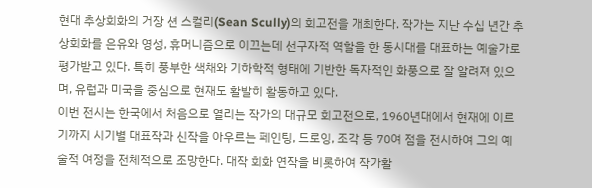현대 추상회화의 거장 션 스컬리(Sean Scully)의 회고전을 개최한다. 작가는 지난 수십 년간 추상회화를 은유와 영성, 휴머니즘으로 이끄는데 선구자적 역할을 한 동시대를 대표하는 예술가로 평가받고 있다. 특히 풍부한 색채와 기하학적 형태에 기반한 독자적인 화풍으로 잘 알려져 있으며, 유럽과 미국을 중심으로 현재도 활발히 활동하고 있다.
이번 전시는 한국에서 처음으로 열리는 작가의 대규모 회고전으로, 1960년대에서 현재에 이르기까지 시기별 대표작과 신작을 아우르는 페인팅, 드로잉, 조각 등 70여 점을 전시하여 그의 예술적 여정을 전체적으로 조망한다. 대작 회화 연작을 비롯하여 작가활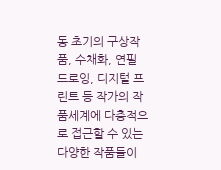동 초기의 구상작품, 수채화, 연필 드로잉, 디지털 프린트 등 작가의 작품세계에 다층적으로 접근할 수 있는 다양한 작품들이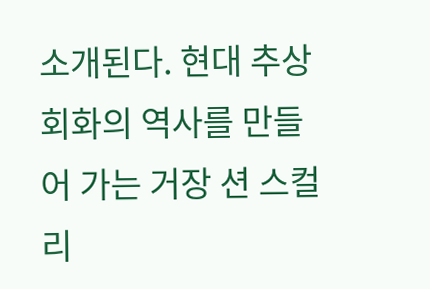소개된다. 현대 추상회화의 역사를 만들어 가는 거장 션 스컬리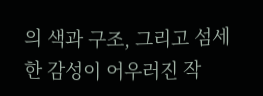의 색과 구조, 그리고 섬세한 감성이 어우러진 작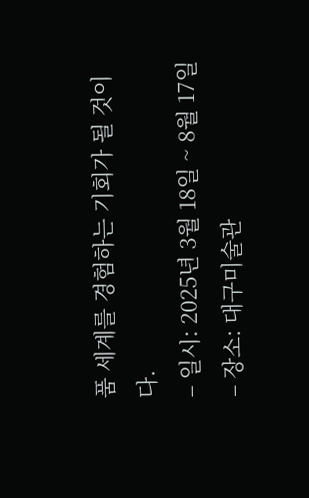품 세계를 경험하는 기회가 될 것이다.
– 일시: 2025년 3월 18일 ~ 8월 17일
– 장소: 대구미술관